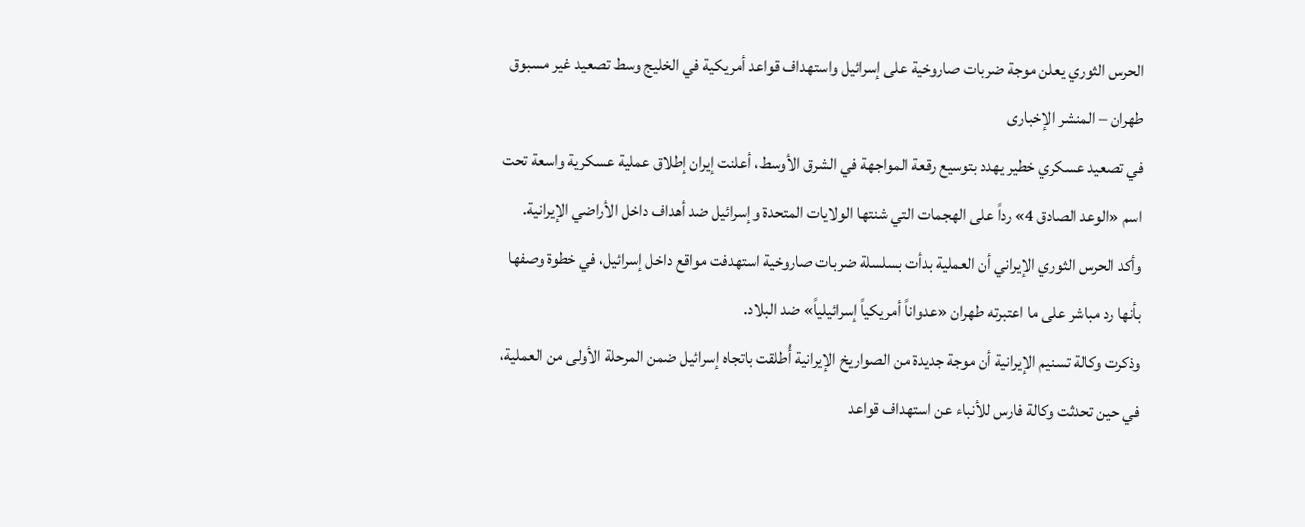الحرس الثوري يعلن موجة ضربات صاروخية على إسرائيل واستهداف قواعد أمريكية في الخليج وسط تصعيد غير مسبوق
طهران – المنشر الإخبارى
في تصعيد عسكري خطير يهدد بتوسيع رقعة المواجهة في الشرق الأوسط، أعلنت إيران إطلاق عملية عسكرية واسعة تحت اسم «الوعد الصادق 4» رداً على الهجمات التي شنتها الولايات المتحدة وإسرائيل ضد أهداف داخل الأراضي الإيرانية.
وأكد الحرس الثوري الإيراني أن العملية بدأت بسلسلة ضربات صاروخية استهدفت مواقع داخل إسرائيل، في خطوة وصفها بأنها رد مباشر على ما اعتبرته طهران «عدواناً أمريكياً إسرائيلياً» ضد البلاد.
وذكرت وكالة تسنيم الإيرانية أن موجة جديدة من الصواريخ الإيرانية أُطلقت باتجاه إسرائيل ضمن المرحلة الأولى من العملية، في حين تحدثت وكالة فارس للأنباء عن استهداف قواعد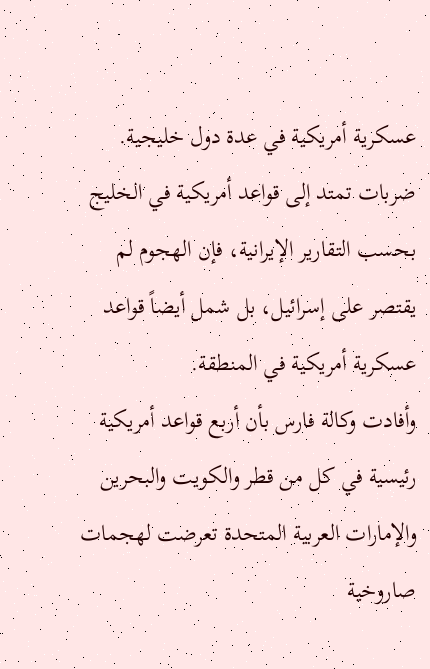عسكرية أمريكية في عدة دول خليجية.
ضربات تمتد إلى قواعد أمريكية في الخليج
بحسب التقارير الإيرانية، فإن الهجوم لم يقتصر على إسرائيل، بل شمل أيضاً قواعد عسكرية أمريكية في المنطقة.
وأفادت وكالة فارس بأن أربع قواعد أمريكية رئيسية في كل من قطر والكويت والبحرين والإمارات العربية المتحدة تعرضت لهجمات صاروخية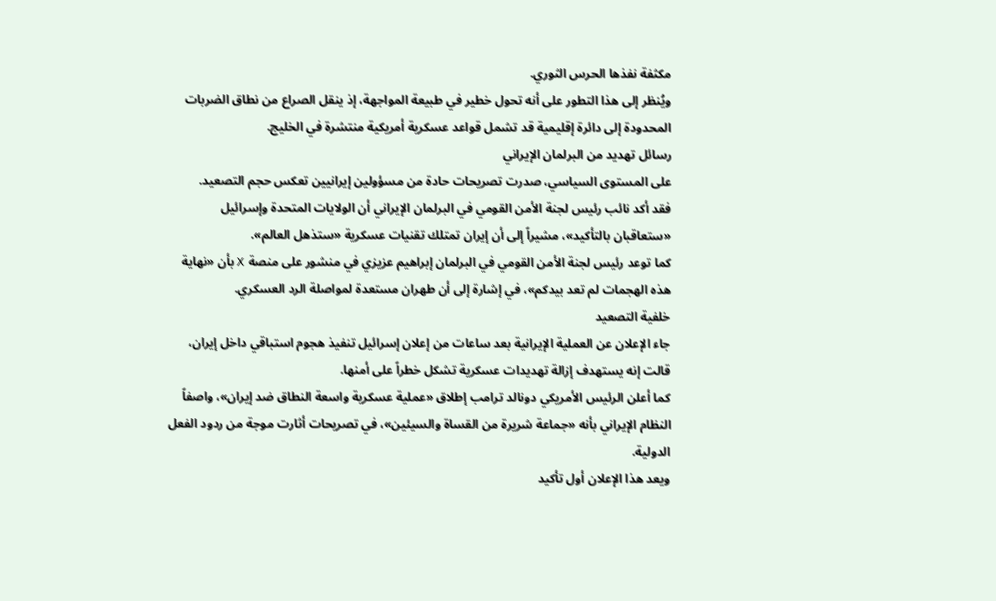مكثفة نفذها الحرس الثوري.
ويُنظر إلى هذا التطور على أنه تحول خطير في طبيعة المواجهة، إذ ينقل الصراع من نطاق الضربات المحدودة إلى دائرة إقليمية قد تشمل قواعد عسكرية أمريكية منتشرة في الخليج.
رسائل تهديد من البرلمان الإيراني
على المستوى السياسي، صدرت تصريحات حادة من مسؤولين إيرانيين تعكس حجم التصعيد.
فقد أكد نائب رئيس لجنة الأمن القومي في البرلمان الإيراني أن الولايات المتحدة وإسرائيل «ستعاقبان بالتأكيد»، مشيراً إلى أن إيران تمتلك تقنيات عسكرية «ستذهل العالم».
كما توعد رئيس لجنة الأمن القومي في البرلمان إبراهيم عزيزي في منشور على منصة X بأن «نهاية هذه الهجمات لم تعد بيدكم»، في إشارة إلى أن طهران مستعدة لمواصلة الرد العسكري.
خلفية التصعيد
جاء الإعلان عن العملية الإيرانية بعد ساعات من إعلان إسرائيل تنفيذ هجوم استباقي داخل إيران، قالت إنه يستهدف إزالة تهديدات عسكرية تشكل خطراً على أمنها.
كما أعلن الرئيس الأمريكي دونالد ترامب إطلاق «عملية عسكرية واسعة النطاق ضد إيران»، واصفاً النظام الإيراني بأنه «جماعة شريرة من القساة والسيئين»، في تصريحات أثارت موجة من ردود الفعل الدولية.
ويعد هذا الإعلان أول تأكيد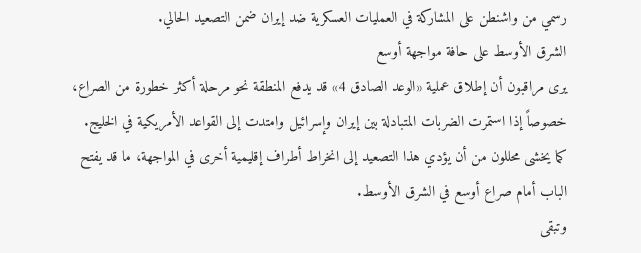رسمي من واشنطن على المشاركة في العمليات العسكرية ضد إيران ضمن التصعيد الحالي.
الشرق الأوسط على حافة مواجهة أوسع
يرى مراقبون أن إطلاق عملية «الوعد الصادق 4» قد يدفع المنطقة نحو مرحلة أكثر خطورة من الصراع، خصوصاً إذا استمرت الضربات المتبادلة بين إيران وإسرائيل وامتدت إلى القواعد الأمريكية في الخليج.
كما يخشى محللون من أن يؤدي هذا التصعيد إلى انخراط أطراف إقليمية أخرى في المواجهة، ما قد يفتح الباب أمام صراع أوسع في الشرق الأوسط.
وتبقى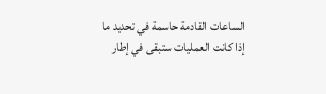الساعات القادمة حاسمة في تحديد ما إذا كانت العمليات ستبقى في إطار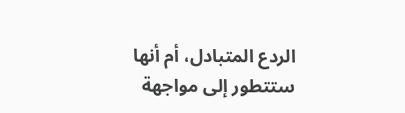الردع المتبادل، أم أنها ستتطور إلى مواجهة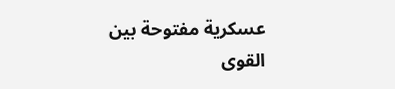عسكرية مفتوحة بين القوى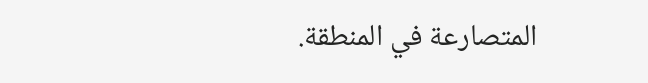المتصارعة في المنطقة.